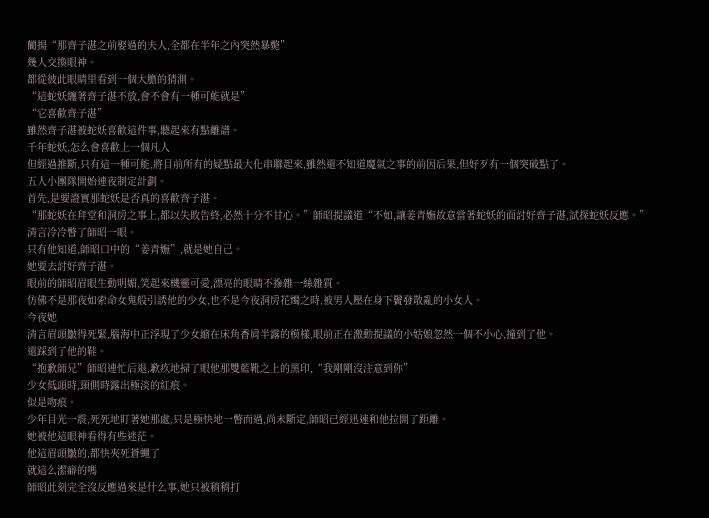藺揚“那齊子湛之前娶過的夫人,全都在半年之內突然暴斃”
幾人交換眼神。
都從彼此眼睛里看到一個大膽的猜測。
“這蛇妖纏著齊子湛不放,會不會有一種可能就是”
“它喜歡齊子湛”
雖然齊子湛被蛇妖喜歡這件事,聽起來有點離譜。
千年蛇妖,怎么會喜歡上一個凡人
但經過推斷,只有這一種可能,將目前所有的疑點最大化串聯起來,雖然還不知道魔氣之事的前因后果,但好歹有一個突破點了。
五人小團隊開始連夜制定計劃。
首先,是要證實那蛇妖是否真的喜歡齊子湛。
“那蛇妖在拜堂和洞房之事上,都以失敗告終,必然十分不甘心。”師昭提議道“不如,讓姜青嫵故意當著蛇妖的面討好齊子湛,試探蛇妖反應。”
清言冷冷瞥了師昭一眼。
只有他知道,師昭口中的“姜青嫵”,就是她自己。
她要去討好齊子湛。
眼前的師昭眉眼生動明媚,笑起來機靈可愛,漂亮的眼睛不摻雜一絲雜質。
仿佛不是那夜如索命女鬼般引誘他的少女,也不是今夜洞房花燭之時,被男人壓在身下鬢發散亂的小女人。
今夜她
清言眉頭皺得死緊,腦海中正浮現了少女縮在床角香肩半露的模樣,眼前正在激動提議的小姑娘忽然一個不小心,撞到了他。
還踩到了他的鞋。
“抱歉師兄”師昭連忙后退,歉疚地掃了眼他那雙藍靴之上的黑印,“我剛剛沒注意到你”
少女低頭時,頸側時露出極淡的紅痕。
似是吻痕。
少年目光一震,死死地盯著她那處,只是極快地一瞥而過,尚未斷定,師昭已經迅速和他拉開了距離。
她被他這眼神看得有些迷茫。
他這眉頭皺的,都快夾死蒼蠅了
就這么潔癖的嗎
師昭此刻完全沒反應過來是什么事,她只被稍稍打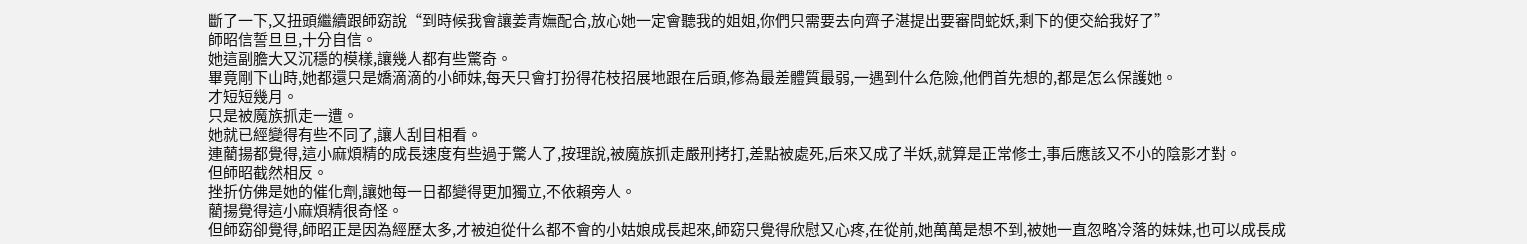斷了一下,又扭頭繼續跟師窈說“到時候我會讓姜青嫵配合,放心她一定會聽我的姐姐,你們只需要去向齊子湛提出要審問蛇妖,剩下的便交給我好了”
師昭信誓旦旦,十分自信。
她這副膽大又沉穩的模樣,讓幾人都有些驚奇。
畢竟剛下山時,她都還只是嬌滴滴的小師妹,每天只會打扮得花枝招展地跟在后頭,修為最差體質最弱,一遇到什么危險,他們首先想的,都是怎么保護她。
才短短幾月。
只是被魔族抓走一遭。
她就已經變得有些不同了,讓人刮目相看。
連藺揚都覺得,這小麻煩精的成長速度有些過于驚人了,按理說,被魔族抓走嚴刑拷打,差點被處死,后來又成了半妖,就算是正常修士,事后應該又不小的陰影才對。
但師昭截然相反。
挫折仿佛是她的催化劑,讓她每一日都變得更加獨立,不依賴旁人。
藺揚覺得這小麻煩精很奇怪。
但師窈卻覺得,師昭正是因為經歷太多,才被迫從什么都不會的小姑娘成長起來,師窈只覺得欣慰又心疼,在從前,她萬萬是想不到,被她一直忽略冷落的妹妹,也可以成長成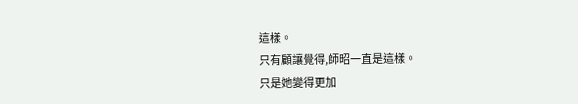這樣。
只有顧讓覺得,師昭一直是這樣。
只是她變得更加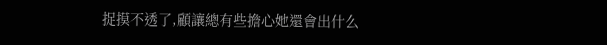捉摸不透了,顧讓總有些擔心她還會出什么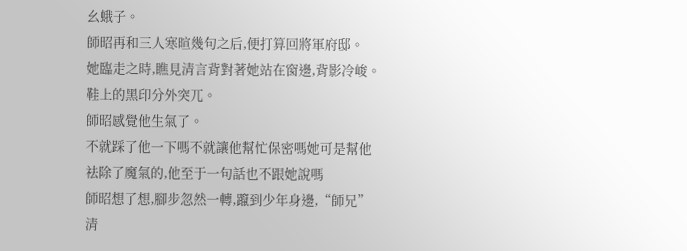幺蛾子。
師昭再和三人寒暄幾句之后,便打算回將軍府邸。
她臨走之時,瞧見清言背對著她站在窗邊,背影冷峻。
鞋上的黑印分外突兀。
師昭感覺他生氣了。
不就踩了他一下嗎不就讓他幫忙保密嗎她可是幫他祛除了魔氣的,他至于一句話也不跟她說嗎
師昭想了想,腳步忽然一轉,躥到少年身邊,“師兄”
清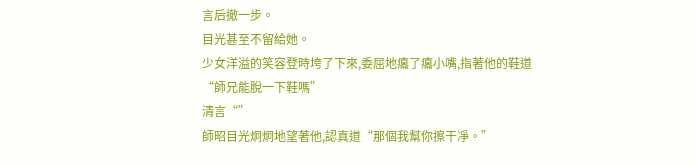言后撤一步。
目光甚至不留給她。
少女洋溢的笑容登時垮了下來,委屈地癟了癟小嘴,指著他的鞋道“師兄能脫一下鞋嗎”
清言“”
師昭目光炯炯地望著他,認真道“那個我幫你擦干凈。”